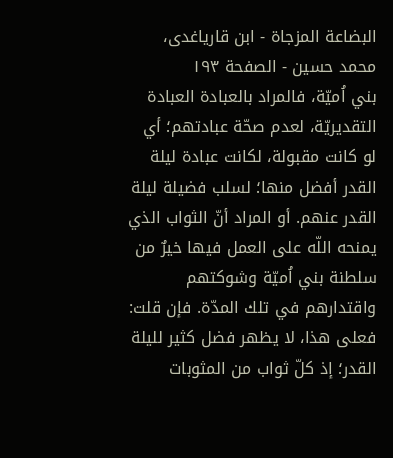البضاعة المزجاة - ابن قاریاغدی، محمد حسین - الصفحة ١٩٣
بني اُميّة، فالمراد بالعبادة العبادة التقديريّة، لعدم صحّة عبادتهم؛ أي لو كانت مقبولة، لكانت عبادة ليلة القدر أفضل منها؛ لسلب فضيلة ليلة القدر عنهم. أو المراد أنّ الثواب الذي يمنحه اللّه على العمل فيها خيرٌ من سلطنة بني اُميّة وشوكتهم واقتدارهم في تلك المدّة. فإن قلت: فعلى هذا، لا يظهر فضل كثير لليلة القدر؛ إذ كلّ ثواب من المثوبات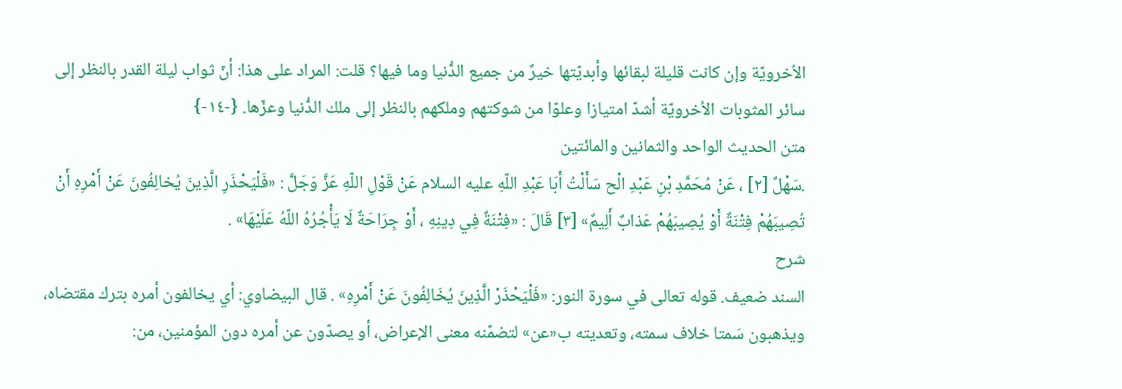الاُخرويّة وإن كانت قليلة لبقائها وأبديّتها خيرٌ من جميع الدُّنيا وما فيها؟ قلت: المراد على هذا: أنّ ثواب ليلة القدر بالنظر إلى سائر المثوبات الاُخرويّة أشدّ امتيازا وعلوّا من شوكتهم وملكهم بالنظر إلى ملك الدُّنيا وعزّها. {-١٤-}
متن الحديث الواحد والثمانين والمائتين
.سَهْلٌ [٢] ، عَنْ مُحَمَّدِ بْنِ عَبْدِ الْح سَأَلْتُ أَبَا عَبْدِ اللّهِ عليه السلام عَنْ قَوْلِ اللّهِ عَزَّ وَجَلَّ : «فَلْيَحْذَرِ الَّذِينَ يُخالِفُونَ عَنْ أَمْرِهِ أَنْ تُصِيبَهُمْ فِتْنَةٌ أَوْ يُصِيبَهُمْ عَذابٌ أَلِيمٌ» [٣] قَالَ : «فِتْنَةٌ فِي دِينِهِ ، أَوْ جِرَاحَةٌ لَا يَأْجُرُهُ اللّهُ عَلَيْهَا» .
شرح
السند ضعيف. قوله تعالى في سورة النور: «فَلْيَحْذَرْ الَّذِينَ يُخَالِفُونَ عَنْ أَمْرِهِ» . قال البيضاوي: أي يخالفون أمره بترك مقتضاه، ويذهبون سَمتا خلاف سمته، وتعديته ب«عن» لتضمّنه معنى الإعراض، أو يصدّون عن أمره دون المؤمنين، من: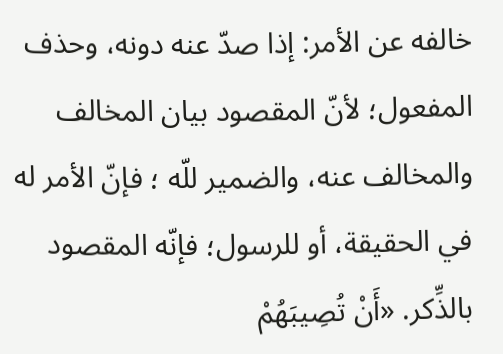خالفه عن الأمر: إذا صدّ عنه دونه، وحذف المفعول؛ لأنّ المقصود بيان المخالف والمخالف عنه، والضمير للّه ؛ فإنّ الأمر له في الحقيقة، أو للرسول؛ فإنّه المقصود بالذِّكر. «أَنْ تُصِيبَهُمْ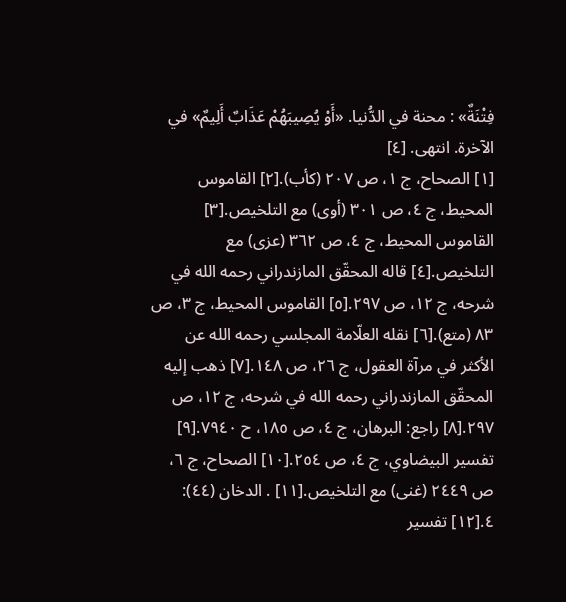فِتْنَةٌ» : محنة في الدُّنيا. «أَوْ يُصِيبَهُمْ عَذَابٌ أَلِيمٌ» في الآخرة. انتهى. [٤]
[١] الصحاح، ج ١، ص ٢٠٧ (كأب).[٢] القاموس المحيط، ج ٤، ص ٣٠١ (أوى) مع التلخيص.[٣] القاموس المحيط، ج ٤، ص ٣٦٢ (عزى) مع التلخيص.[٤] قاله المحقّق المازندراني رحمه الله في شرحه، ج ١٢، ص ٢٩٧.[٥] القاموس المحيط، ج ٣، ص ٨٣ (متع).[٦] نقله العلّامة المجلسي رحمه الله عن الأكثر في مرآة العقول، ج ٢٦، ص ١٤٨.[٧] ذهب إليه المحقّق المازندراني رحمه الله في شرحه، ج ١٢، ص ٢٩٧.[٨] راجع: البرهان، ج ٤، ص ١٨٥، ح ٧٩٤٠.[٩] تفسير البيضاوي، ج ٤، ص ٢٥٤.[١٠] الصحاح، ج ٦، ص ٢٤٤٩ (غنى) مع التلخيص.[١١] . الدخان (٤٤): ٤.[١٢] تفسير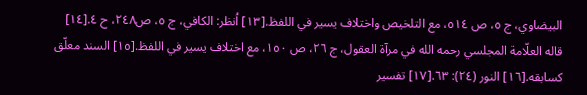البيضاوي، ج ٥، ص ٥١٤، مع التلخيص واختلاف يسير في اللفظ.[١٣] اُنظر: الكافي، ج ٥، ص٢٤٨، ح ٤.[١٤] قاله العلّامة المجلسي رحمه الله في مرآة العقول، ج ٢٦، ص ١٥٠، مع اختلاف يسير في اللفظ.[١٥] السند معلّق كسابقه.[١٦] النور (٢٤): ٦٣.[١٧] تفسير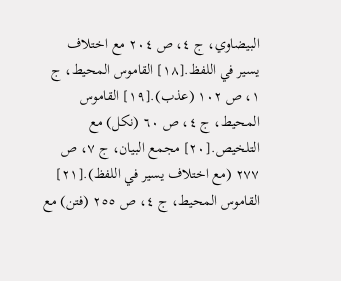البيضاوي، ج ٤، ص ٢٠٤ مع اختلاف يسير في اللفظ.[١٨] القاموس المحيط، ج ١، ص ١٠٢ (عذب).[١٩] القاموس المحيط، ج ٤، ص ٦٠ (نكل) مع التلخيص.[٢٠] مجمع البيان، ج ٧، ص ٢٧٧ (مع اختلاف يسير في اللفظ).[٢١] القاموس المحيط، ج ٤، ص ٢٥٥ (فتن) مع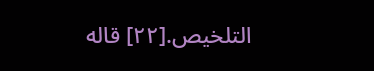التلخيص.[٢٢] قاله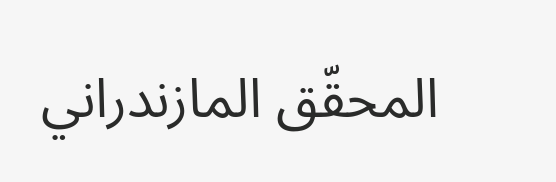المحقّق المازندراني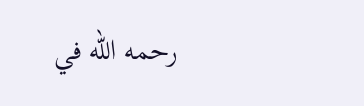رحمه الله في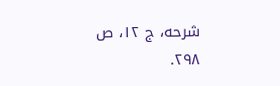شرحه، ج ١٢، ص ٢٩٨.